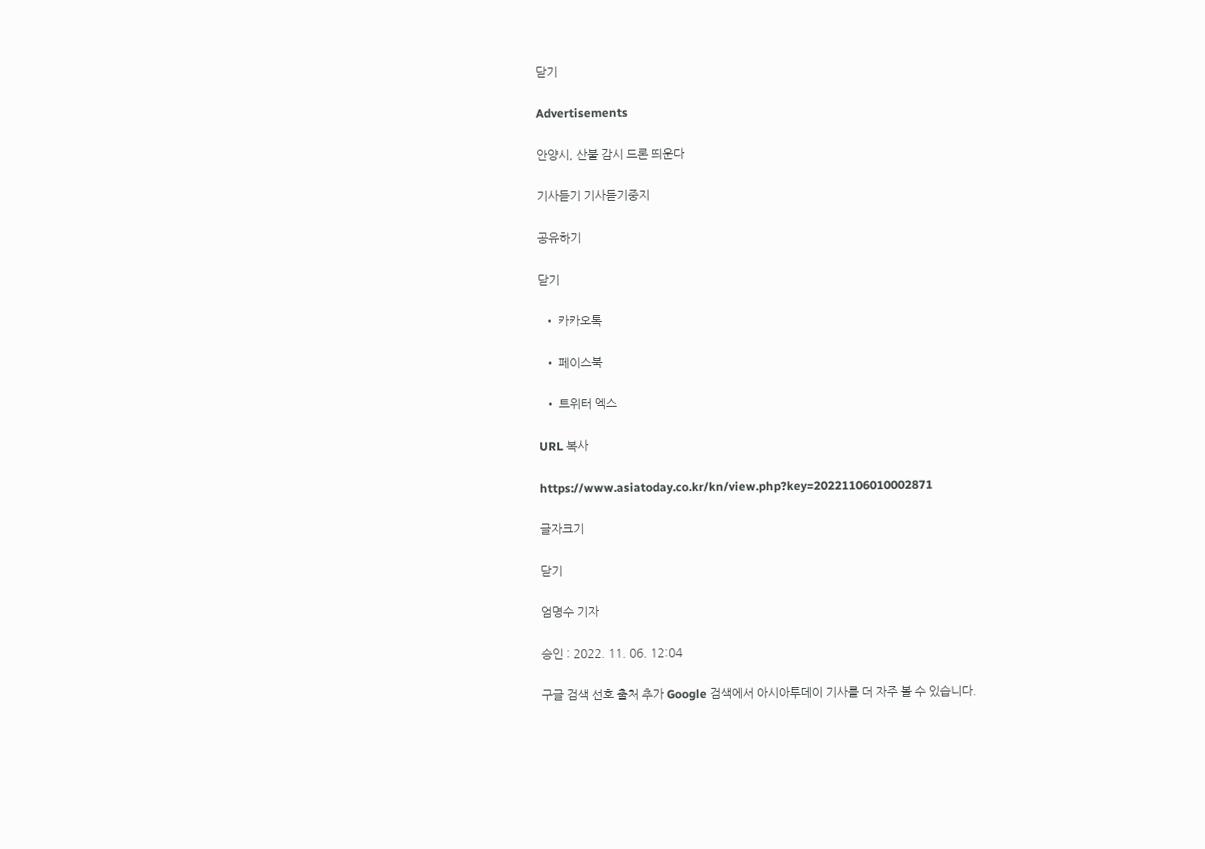닫기

Advertisements

안양시, 산불 감시 드론 띄운다

기사듣기 기사듣기중지

공유하기

닫기

  • 카카오톡

  • 페이스북

  • 트위터 엑스

URL 복사

https://www.asiatoday.co.kr/kn/view.php?key=20221106010002871

글자크기

닫기

엄명수 기자

승인 : 2022. 11. 06. 12:04

구글 검색 선호 출처 추가 Google 검색에서 아시아투데이 기사를 더 자주 볼 수 있습니다.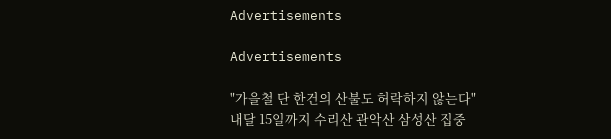Advertisements

Advertisements

"가을철 단 한건의 산불도 허락하지 않는다"
내달 15일까지 수리산 관악산 삼성산 집중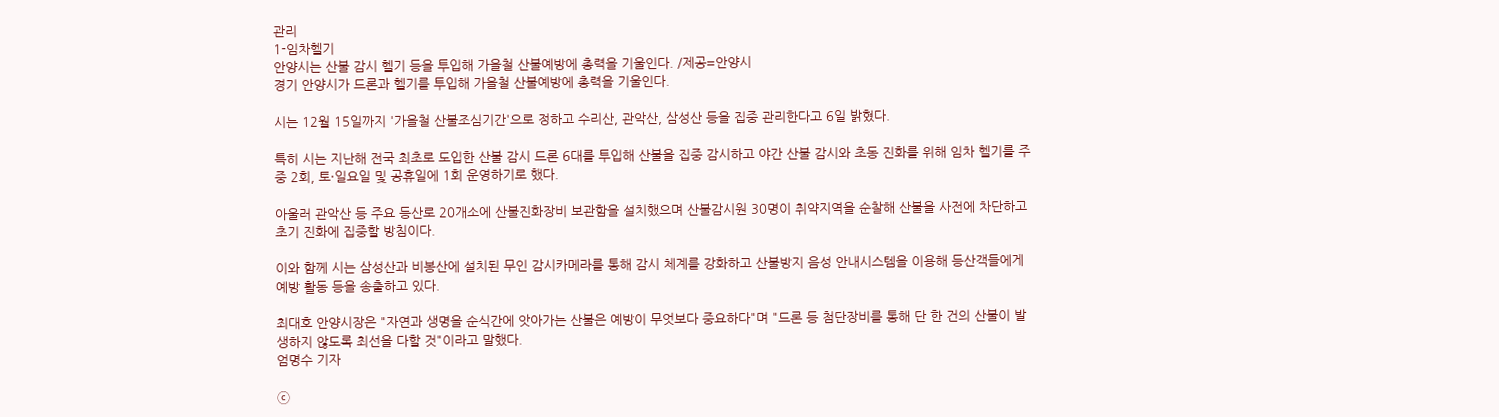관리
1-임차헬기
안양시는 산불 감시 헬기 등을 투입해 가을철 산불예방에 총력을 기울인다. /제공=안양시
경기 안양시가 드론과 헬기를 투입해 가을철 산불예방에 총력을 기울인다.

시는 12월 15일까지 '가을철 산불조심기간'으로 정하고 수리산, 관악산, 삼성산 등을 집중 관리한다고 6일 밝혔다.

특히 시는 지난해 전국 최초로 도입한 산불 감시 드론 6대를 투입해 산불을 집중 감시하고 야간 산불 감시와 초동 진화를 위해 임차 헬기를 주중 2회, 토·일요일 및 공휴일에 1회 운영하기로 했다.

아울러 관악산 등 주요 등산로 20개소에 산불진화장비 보관함을 설치했으며 산불감시원 30명이 취약지역을 순찰해 산불을 사전에 차단하고 초기 진화에 집중할 방침이다.

이와 함께 시는 삼성산과 비봉산에 설치된 무인 감시카메라를 통해 감시 체계를 강화하고 산불방지 음성 안내시스템을 이용해 등산객들에게 예방 활동 등을 송출하고 있다.

최대호 안양시장은 "자연과 생명을 순식간에 앗아가는 산불은 예방이 무엇보다 중요하다"며 "드론 등 첨단장비를 통해 단 한 건의 산불이 발생하지 않도록 최선을 다할 것"이라고 말했다.
엄명수 기자

ⓒ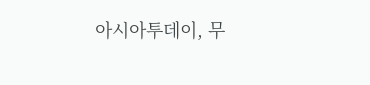아시아투데이, 무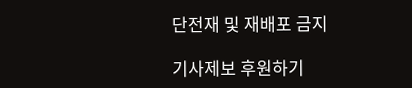단전재 및 재배포 금지

기사제보 후원하기